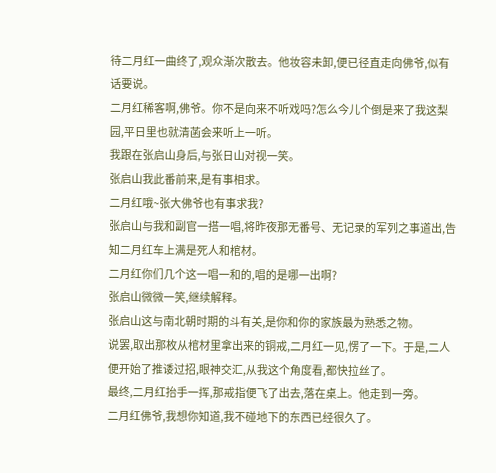待二月红一曲终了,观众渐次散去。他妆容未卸,便已径直走向佛爷,似有话要说。
二月红稀客啊,佛爷。你不是向来不听戏吗?怎么今儿个倒是来了我这梨园,平日里也就清菡会来听上一听。
我跟在张启山身后,与张日山对视一笑。
张启山我此番前来,是有事相求。
二月红哦~张大佛爷也有事求我?
张启山与我和副官一搭一唱,将昨夜那无番号、无记录的军列之事道出,告知二月红车上满是死人和棺材。
二月红你们几个这一唱一和的,唱的是哪一出啊?
张启山微微一笑,继续解释。
张启山这与南北朝时期的斗有关,是你和你的家族最为熟悉之物。
说罢,取出那枚从棺材里拿出来的铜戒,二月红一见,愣了一下。于是,二人便开始了推诿过招,眼神交汇,从我这个角度看,都快拉丝了。
最终,二月红抬手一挥,那戒指便飞了出去,落在桌上。他走到一旁。
二月红佛爷,我想你知道,我不碰地下的东西已经很久了。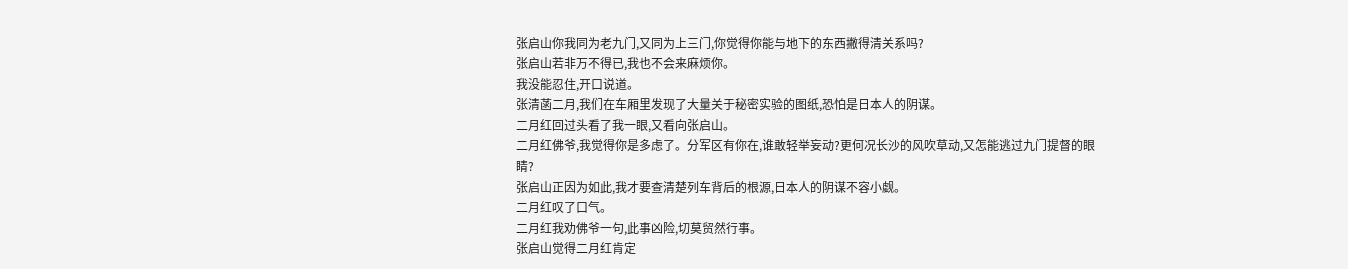张启山你我同为老九门,又同为上三门,你觉得你能与地下的东西撇得清关系吗?
张启山若非万不得已,我也不会来麻烦你。
我没能忍住,开口说道。
张清菡二月,我们在车厢里发现了大量关于秘密实验的图纸,恐怕是日本人的阴谋。
二月红回过头看了我一眼,又看向张启山。
二月红佛爷,我觉得你是多虑了。分军区有你在,谁敢轻举妄动?更何况长沙的风吹草动,又怎能逃过九门提督的眼睛?
张启山正因为如此,我才要查清楚列车背后的根源,日本人的阴谋不容小觑。
二月红叹了口气。
二月红我劝佛爷一句,此事凶险,切莫贸然行事。
张启山觉得二月红肯定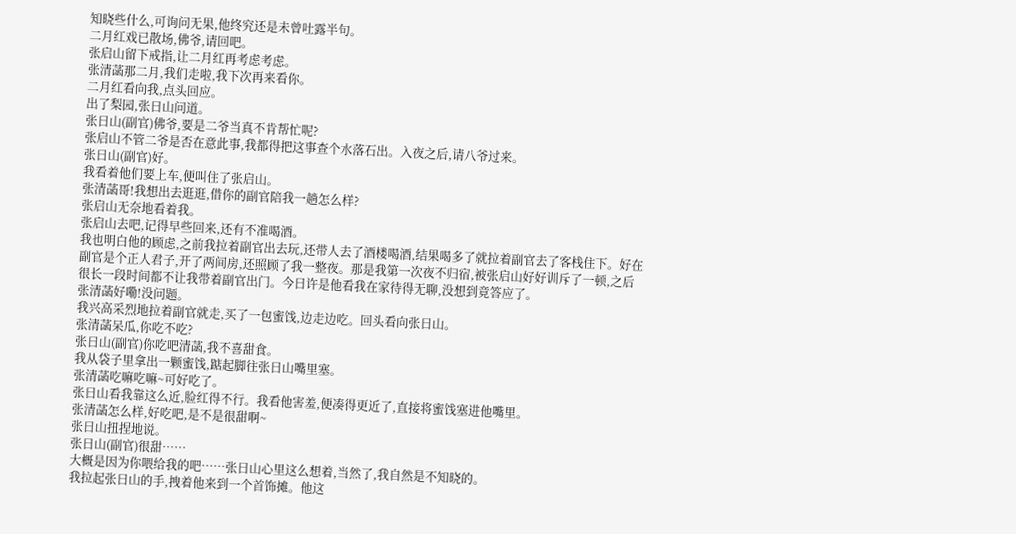知晓些什么,可询问无果,他终究还是未曾吐露半句。
二月红戏已散场,佛爷,请回吧。
张启山留下戒指,让二月红再考虑考虑。
张清菡那二月,我们走啦,我下次再来看你。
二月红看向我,点头回应。
出了梨园,张日山问道。
张日山(副官)佛爷,要是二爷当真不肯帮忙呢?
张启山不管二爷是否在意此事,我都得把这事查个水落石出。入夜之后,请八爷过来。
张日山(副官)好。
我看着他们要上车,便叫住了张启山。
张清菡哥!我想出去逛逛,借你的副官陪我一趟怎么样?
张启山无奈地看着我。
张启山去吧,记得早些回来,还有不准喝酒。
我也明白他的顾虑,之前我拉着副官出去玩,还带人去了酒楼喝酒,结果喝多了就拉着副官去了客栈住下。好在副官是个正人君子,开了两间房,还照顾了我一整夜。那是我第一次夜不归宿,被张启山好好训斥了一顿,之后很长一段时间都不让我带着副官出门。今日许是他看我在家待得无聊,没想到竟答应了。
张清菡好嘞!没问题。
我兴高采烈地拉着副官就走,买了一包蜜饯,边走边吃。回头看向张日山。
张清菡呆瓜,你吃不吃?
张日山(副官)你吃吧清菡,我不喜甜食。
我从袋子里拿出一颗蜜饯,踮起脚往张日山嘴里塞。
张清菡吃嘛吃嘛~可好吃了。
张日山看我靠这么近,脸红得不行。我看他害羞,便凑得更近了,直接将蜜饯塞进他嘴里。
张清菡怎么样,好吃吧,是不是很甜啊~
张日山扭捏地说。
张日山(副官)很甜……
大概是因为你喂给我的吧……张日山心里这么想着,当然了,我自然是不知晓的。
我拉起张日山的手,拽着他来到一个首饰摊。他这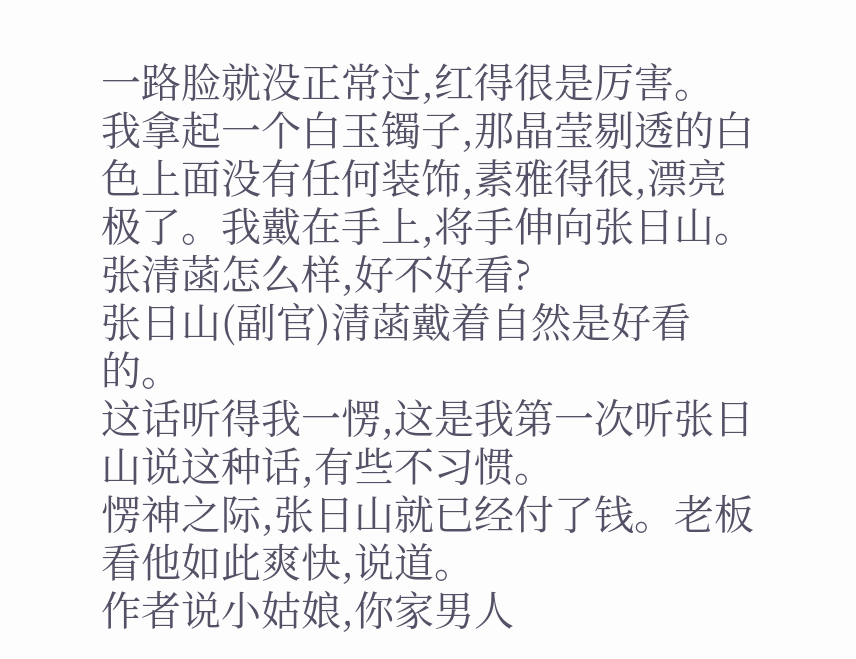一路脸就没正常过,红得很是厉害。
我拿起一个白玉镯子,那晶莹剔透的白色上面没有任何装饰,素雅得很,漂亮极了。我戴在手上,将手伸向张日山。
张清菡怎么样,好不好看?
张日山(副官)清菡戴着自然是好看的。
这话听得我一愣,这是我第一次听张日山说这种话,有些不习惯。
愣神之际,张日山就已经付了钱。老板看他如此爽快,说道。
作者说小姑娘,你家男人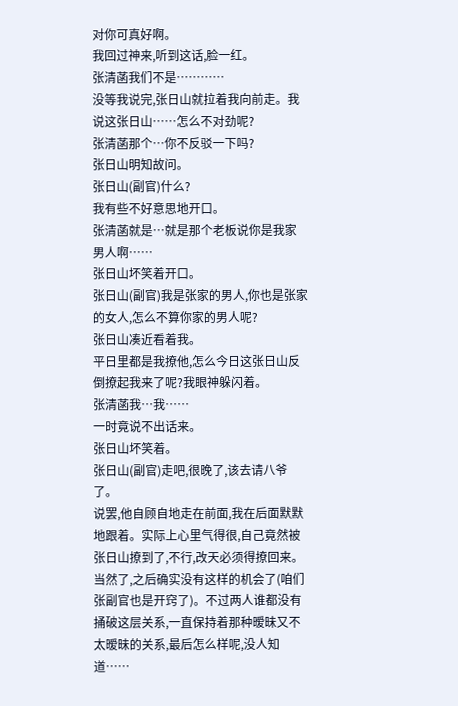对你可真好啊。
我回过神来,听到这话,脸一红。
张清菡我们不是…………
没等我说完,张日山就拉着我向前走。我说这张日山……怎么不对劲呢?
张清菡那个…你不反驳一下吗?
张日山明知故问。
张日山(副官)什么?
我有些不好意思地开口。
张清菡就是…就是那个老板说你是我家男人啊……
张日山坏笑着开口。
张日山(副官)我是张家的男人,你也是张家的女人,怎么不算你家的男人呢?
张日山凑近看着我。
平日里都是我撩他,怎么今日这张日山反倒撩起我来了呢?我眼神躲闪着。
张清菡我…我……
一时竟说不出话来。
张日山坏笑着。
张日山(副官)走吧,很晚了,该去请八爷了。
说罢,他自顾自地走在前面,我在后面默默地跟着。实际上心里气得很,自己竟然被张日山撩到了,不行,改天必须得撩回来。
当然了,之后确实没有这样的机会了(咱们张副官也是开窍了)。不过两人谁都没有捅破这层关系,一直保持着那种暧昧又不太暧昧的关系,最后怎么样呢,没人知道……